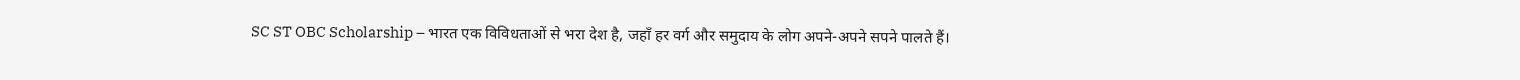SC ST OBC Scholarship – भारत एक विविधताओं से भरा देश है, जहाँ हर वर्ग और समुदाय के लोग अपने-अपने सपने पालते हैं।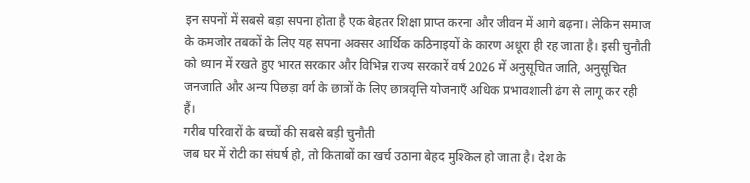इन सपनों में सबसे बड़ा सपना होता है एक बेहतर शिक्षा प्राप्त करना और जीवन में आगे बढ़ना। लेकिन समाज के कमजोर तबकों के लिए यह सपना अक्सर आर्थिक कठिनाइयों के कारण अधूरा ही रह जाता है। इसी चुनौती को ध्यान में रखते हुए भारत सरकार और विभिन्न राज्य सरकारें वर्ष 2026 में अनुसूचित जाति, अनुसूचित जनजाति और अन्य पिछड़ा वर्ग के छात्रों के लिए छात्रवृत्ति योजनाएँ अधिक प्रभावशाली ढंग से लागू कर रही हैं।
गरीब परिवारों के बच्चों की सबसे बड़ी चुनौती
जब घर में रोटी का संघर्ष हो, तो किताबों का खर्च उठाना बेहद मुश्किल हो जाता है। देश के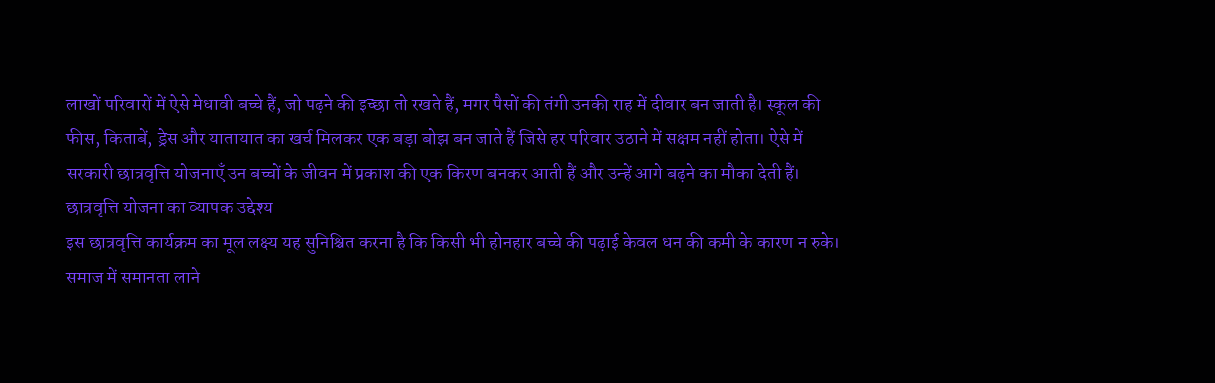लाखों परिवारों में ऐसे मेधावी बच्चे हैं, जो पढ़ने की इच्छा तो रखते हैं, मगर पैसों की तंगी उनकी राह में दीवार बन जाती है। स्कूल की फीस, किताबें, ड्रेस और यातायात का खर्च मिलकर एक बड़ा बोझ बन जाते हैं जिसे हर परिवार उठाने में सक्षम नहीं होता। ऐसे में सरकारी छात्रवृत्ति योजनाएँ उन बच्चों के जीवन में प्रकाश की एक किरण बनकर आती हैं और उन्हें आगे बढ़ने का मौका देती हैं।
छात्रवृत्ति योजना का व्यापक उद्देश्य
इस छात्रवृत्ति कार्यक्रम का मूल लक्ष्य यह सुनिश्चित करना है कि किसी भी होनहार बच्चे की पढ़ाई केवल धन की कमी के कारण न रुके। समाज में समानता लाने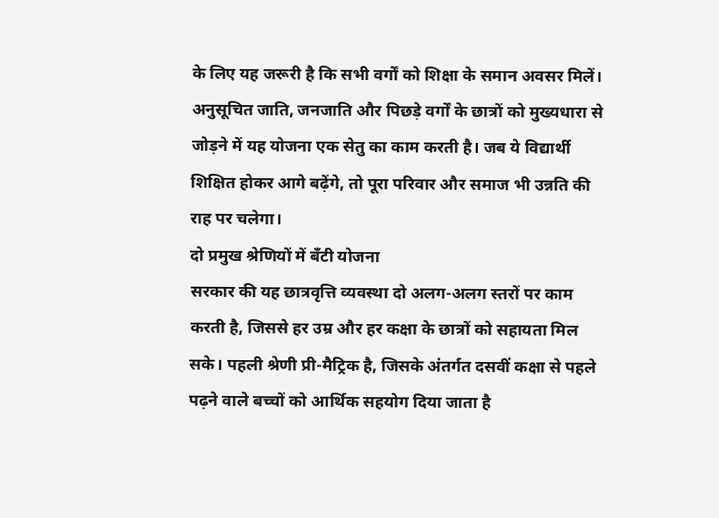के लिए यह जरूरी है कि सभी वर्गों को शिक्षा के समान अवसर मिलें। अनुसूचित जाति, जनजाति और पिछड़े वर्गों के छात्रों को मुख्यधारा से जोड़ने में यह योजना एक सेतु का काम करती है। जब ये विद्यार्थी शिक्षित होकर आगे बढ़ेंगे, तो पूरा परिवार और समाज भी उन्नति की राह पर चलेगा।
दो प्रमुख श्रेणियों में बँटी योजना
सरकार की यह छात्रवृत्ति व्यवस्था दो अलग-अलग स्तरों पर काम करती है, जिससे हर उम्र और हर कक्षा के छात्रों को सहायता मिल सके। पहली श्रेणी प्री-मैट्रिक है, जिसके अंतर्गत दसवीं कक्षा से पहले पढ़ने वाले बच्चों को आर्थिक सहयोग दिया जाता है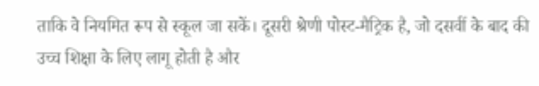ताकि वे नियमित रूप से स्कूल जा सकें। दूसरी श्रेणी पोस्ट-मैट्रिक है, जो दसवीं के बाद की उच्च शिक्षा के लिए लागू होती है और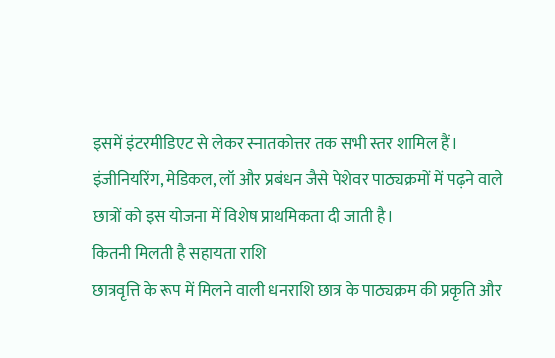इसमें इंटरमीडिएट से लेकर स्नातकोत्तर तक सभी स्तर शामिल हैं। इंजीनियरिंग, मेडिकल, लॉ और प्रबंधन जैसे पेशेवर पाठ्यक्रमों में पढ़ने वाले छात्रों को इस योजना में विशेष प्राथमिकता दी जाती है।
कितनी मिलती है सहायता राशि
छात्रवृत्ति के रूप में मिलने वाली धनराशि छात्र के पाठ्यक्रम की प्रकृति और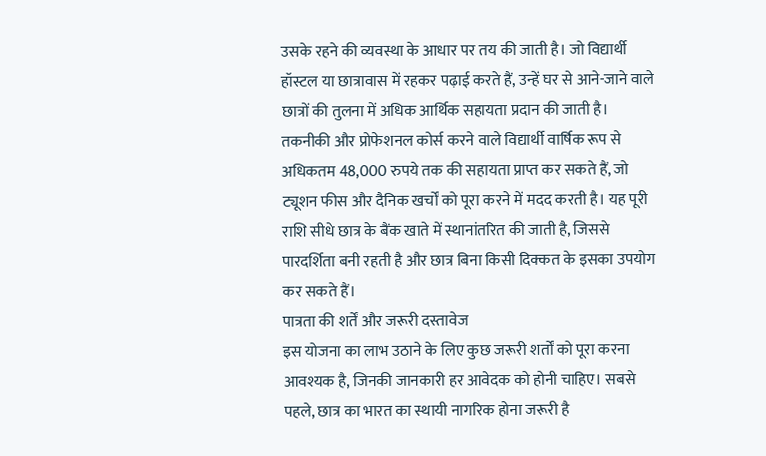उसके रहने की व्यवस्था के आधार पर तय की जाती है। जो विद्यार्थी हॉस्टल या छात्रावास में रहकर पढ़ाई करते हैं, उन्हें घर से आने-जाने वाले छात्रों की तुलना में अधिक आर्थिक सहायता प्रदान की जाती है। तकनीकी और प्रोफेशनल कोर्स करने वाले विद्यार्थी वार्षिक रूप से अधिकतम 48,000 रुपये तक की सहायता प्राप्त कर सकते हैं, जो ट्यूशन फीस और दैनिक खर्चों को पूरा करने में मदद करती है। यह पूरी राशि सीधे छात्र के बैंक खाते में स्थानांतरित की जाती है, जिससे पारदर्शिता बनी रहती है और छात्र बिना किसी दिक्कत के इसका उपयोग कर सकते हैं।
पात्रता की शर्तें और जरूरी दस्तावेज
इस योजना का लाभ उठाने के लिए कुछ जरूरी शर्तों को पूरा करना आवश्यक है, जिनकी जानकारी हर आवेदक को होनी चाहिए। सबसे पहले, छात्र का भारत का स्थायी नागरिक होना जरूरी है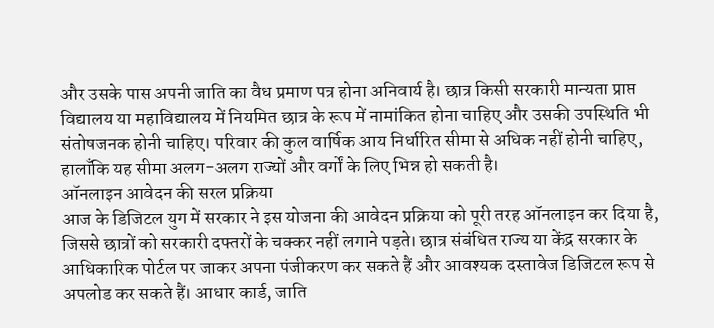और उसके पास अपनी जाति का वैध प्रमाण पत्र होना अनिवार्य है। छात्र किसी सरकारी मान्यता प्राप्त विद्यालय या महाविद्यालय में नियमित छात्र के रूप में नामांकित होना चाहिए और उसकी उपस्थिति भी संतोषजनक होनी चाहिए। परिवार की कुल वार्षिक आय निर्धारित सीमा से अधिक नहीं होनी चाहिए, हालाँकि यह सीमा अलग-अलग राज्यों और वर्गों के लिए भिन्न हो सकती है।
ऑनलाइन आवेदन की सरल प्रक्रिया
आज के डिजिटल युग में सरकार ने इस योजना की आवेदन प्रक्रिया को पूरी तरह ऑनलाइन कर दिया है, जिससे छात्रों को सरकारी दफ्तरों के चक्कर नहीं लगाने पड़ते। छात्र संबंधित राज्य या केंद्र सरकार के आधिकारिक पोर्टल पर जाकर अपना पंजीकरण कर सकते हैं और आवश्यक दस्तावेज डिजिटल रूप से अपलोड कर सकते हैं। आधार कार्ड, जाति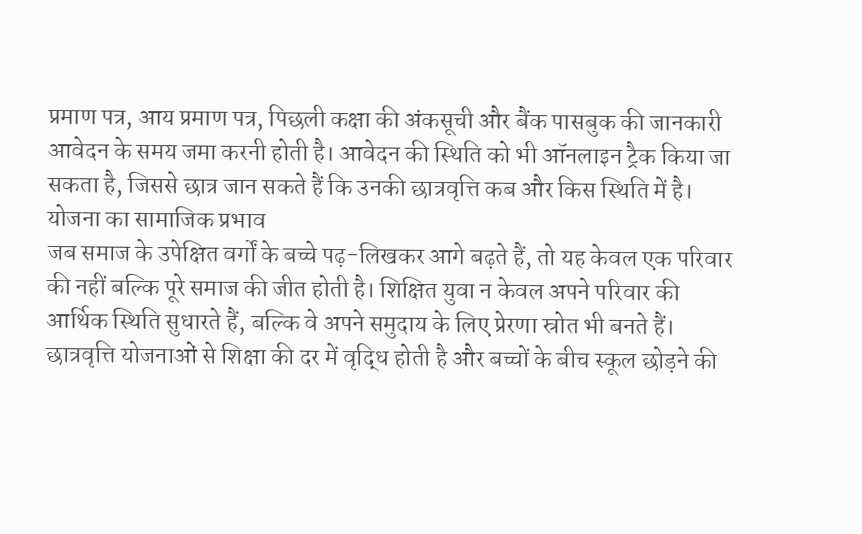प्रमाण पत्र, आय प्रमाण पत्र, पिछली कक्षा की अंकसूची और बैंक पासबुक की जानकारी आवेदन के समय जमा करनी होती है। आवेदन की स्थिति को भी ऑनलाइन ट्रैक किया जा सकता है, जिससे छात्र जान सकते हैं कि उनकी छात्रवृत्ति कब और किस स्थिति में है।
योजना का सामाजिक प्रभाव
जब समाज के उपेक्षित वर्गों के बच्चे पढ़-लिखकर आगे बढ़ते हैं, तो यह केवल एक परिवार की नहीं बल्कि पूरे समाज की जीत होती है। शिक्षित युवा न केवल अपने परिवार की आर्थिक स्थिति सुधारते हैं, बल्कि वे अपने समुदाय के लिए प्रेरणा स्रोत भी बनते हैं। छात्रवृत्ति योजनाओं से शिक्षा की दर में वृद्धि होती है और बच्चों के बीच स्कूल छोड़ने की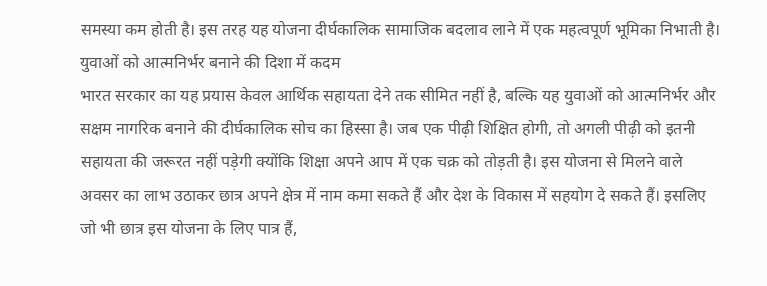समस्या कम होती है। इस तरह यह योजना दीर्घकालिक सामाजिक बदलाव लाने में एक महत्वपूर्ण भूमिका निभाती है।
युवाओं को आत्मनिर्भर बनाने की दिशा में कदम
भारत सरकार का यह प्रयास केवल आर्थिक सहायता देने तक सीमित नहीं है, बल्कि यह युवाओं को आत्मनिर्भर और सक्षम नागरिक बनाने की दीर्घकालिक सोच का हिस्सा है। जब एक पीढ़ी शिक्षित होगी, तो अगली पीढ़ी को इतनी सहायता की जरूरत नहीं पड़ेगी क्योंकि शिक्षा अपने आप में एक चक्र को तोड़ती है। इस योजना से मिलने वाले अवसर का लाभ उठाकर छात्र अपने क्षेत्र में नाम कमा सकते हैं और देश के विकास में सहयोग दे सकते हैं। इसलिए जो भी छात्र इस योजना के लिए पात्र हैं,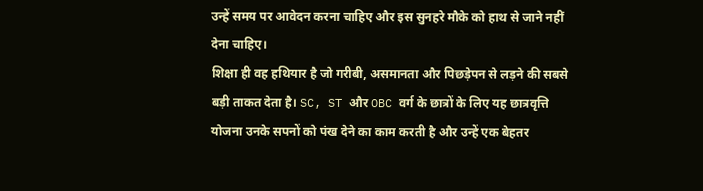उन्हें समय पर आवेदन करना चाहिए और इस सुनहरे मौके को हाथ से जाने नहीं देना चाहिए।
शिक्षा ही वह हथियार है जो गरीबी, असमानता और पिछड़ेपन से लड़ने की सबसे बड़ी ताकत देता है। SC, ST और OBC वर्ग के छात्रों के लिए यह छात्रवृत्ति योजना उनके सपनों को पंख देने का काम करती है और उन्हें एक बेहतर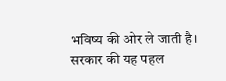भविष्य की ओर ले जाती है। सरकार की यह पहल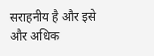सराहनीय है और इसे और अधिक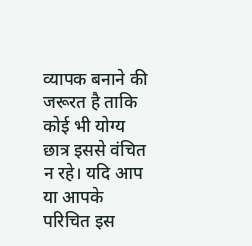व्यापक बनाने की जरूरत है ताकि कोई भी योग्य छात्र इससे वंचित न रहे। यदि आप या आपके परिचित इस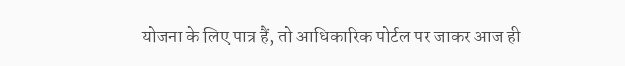योजना के लिए पात्र हैं, तो आधिकारिक पोर्टल पर जाकर आज ही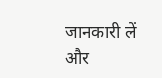जानकारी लें और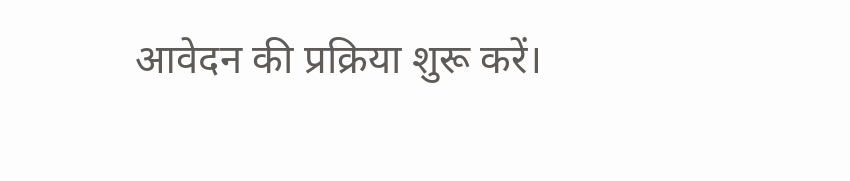आवेदन की प्रक्रिया शुरू करें।